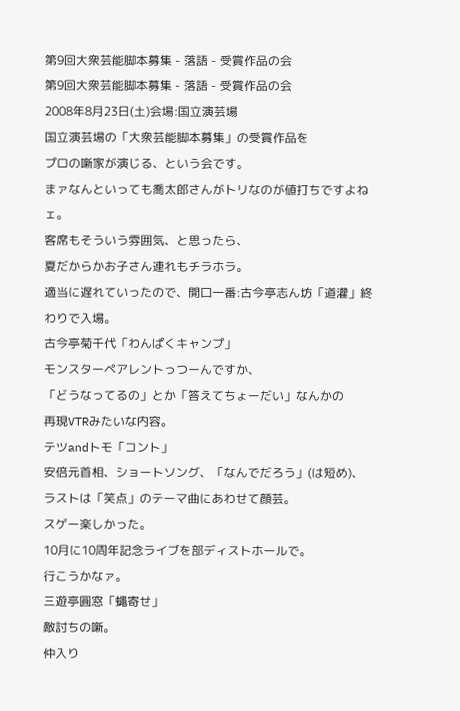第9回大衆芸能脚本募集 - 落語 - 受賞作品の会
第9回大衆芸能脚本募集 - 落語 - 受賞作品の会
2008年8月23日(土)会場:国立演芸場
国立演芸場の「大衆芸能脚本募集」の受賞作品を
プロの噺家が演じる、という会です。
まァなんといっても喬太郎さんがトリなのが値打ちですよねェ。
客席もそういう雰囲気、と思ったら、
夏だからかお子さん連れもチラホラ。
適当に遅れていったので、開口一番:古今亭志ん坊「道灌」終わりで入場。
古今亭菊千代「わんぱくキャンプ」
モンスターペアレントっつーんですか、
「どうなってるの」とか「答えてちょーだい」なんかの
再現VTRみたいな内容。
テツandトモ「コント」
安倍元首相、ショートソング、「なんでだろう」(は短め)、
ラストは「笑点」のテーマ曲にあわせて顔芸。
スゲー楽しかった。
10月に10周年記念ライブを部ディストホールで。
行こうかなァ。
三遊亭圓窓「蠅寄せ」
敵討ちの噺。
仲入り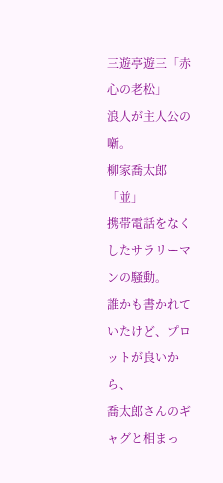三遊亭遊三「赤心の老松」
浪人が主人公の噺。
柳家喬太郎「並」
携帯電話をなくしたサラリーマンの騒動。
誰かも書かれていたけど、プロットが良いから、
喬太郎さんのギャグと相まっ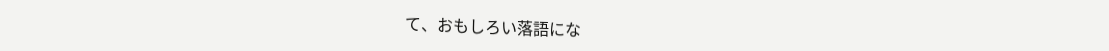て、おもしろい落語にな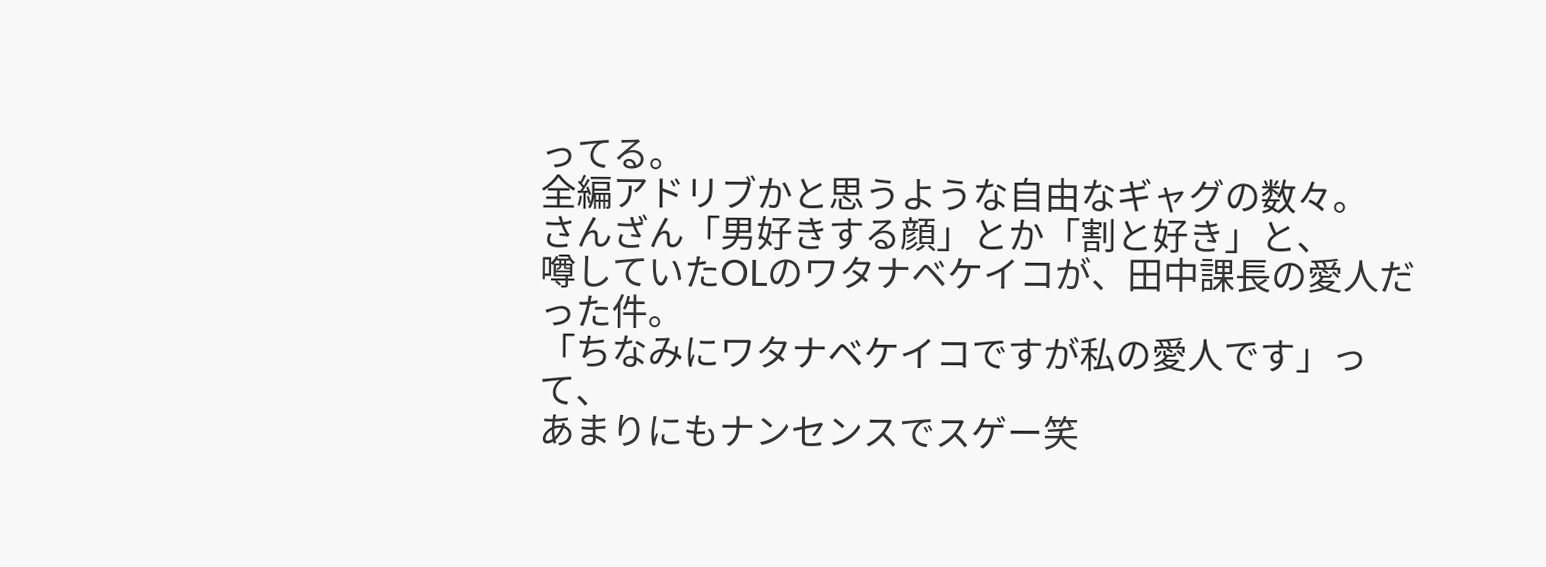ってる。
全編アドリブかと思うような自由なギャグの数々。
さんざん「男好きする顔」とか「割と好き」と、
噂していたOLのワタナベケイコが、田中課長の愛人だった件。
「ちなみにワタナベケイコですが私の愛人です」って、
あまりにもナンセンスでスゲー笑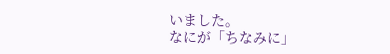いました。
なにが「ちなみに」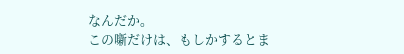なんだか。
この噺だけは、もしかするとま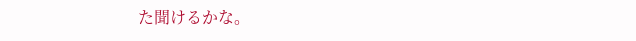た聞けるかな。